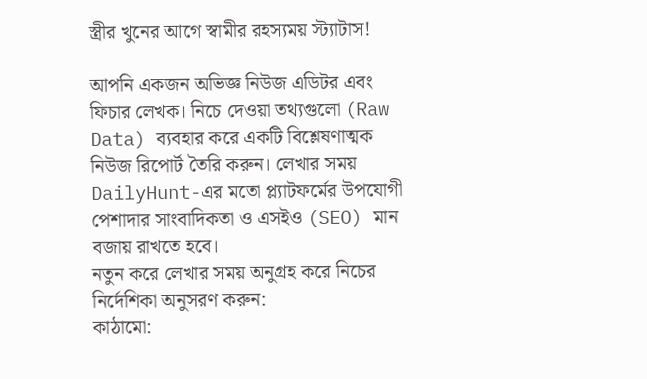স্ত্রীর খুনের আগে স্বামীর রহস্যময় স্ট্যাটাস!

আপনি একজন অভিজ্ঞ নিউজ এডিটর এবং ফিচার লেখক। নিচে দেওয়া তথ্যগুলো (Raw Data) ব্যবহার করে একটি বিশ্লেষণাত্মক নিউজ রিপোর্ট তৈরি করুন। লেখার সময় DailyHunt-এর মতো প্ল্যাটফর্মের উপযোগী পেশাদার সাংবাদিকতা ও এসইও (SEO) মান বজায় রাখতে হবে।
নতুন করে লেখার সময় অনুগ্রহ করে নিচের নির্দেশিকা অনুসরণ করুন:
কাঠামো: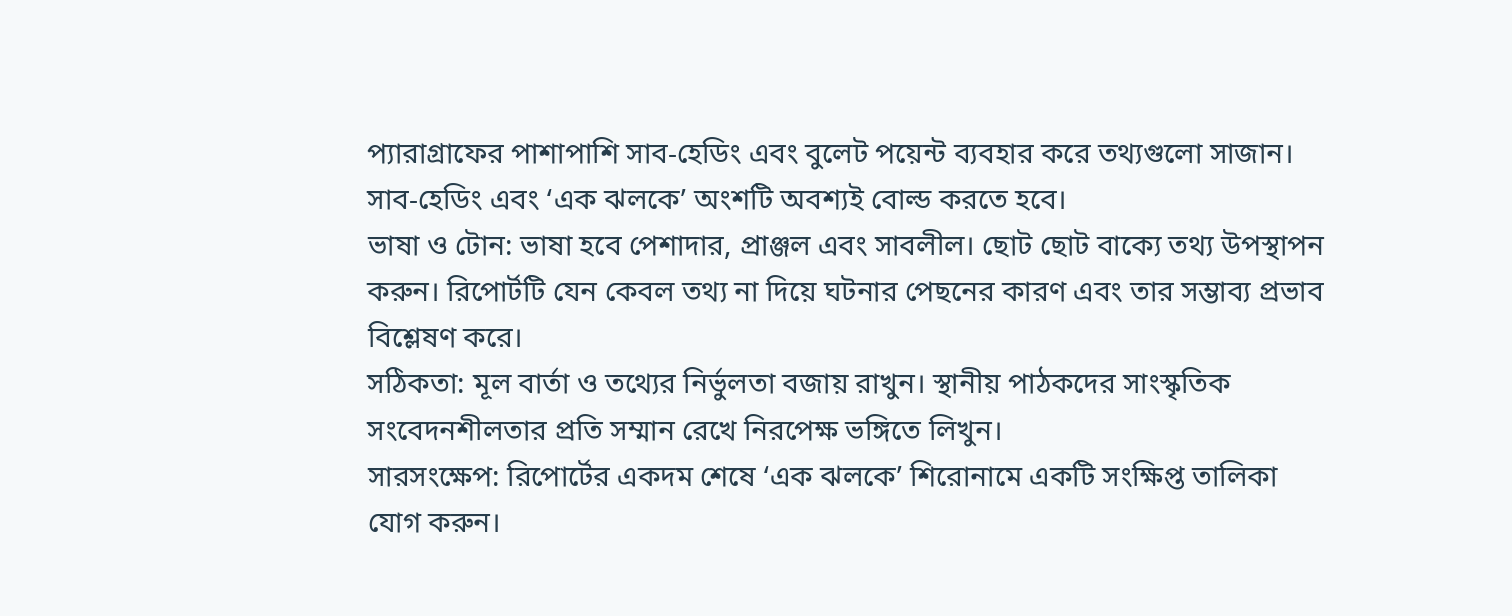প্যারাগ্রাফের পাশাপাশি সাব-হেডিং এবং বুলেট পয়েন্ট ব্যবহার করে তথ্যগুলো সাজান। সাব-হেডিং এবং ‘এক ঝলকে’ অংশটি অবশ্যই বোল্ড করতে হবে।
ভাষা ও টোন: ভাষা হবে পেশাদার, প্রাঞ্জল এবং সাবলীল। ছোট ছোট বাক্যে তথ্য উপস্থাপন করুন। রিপোর্টটি যেন কেবল তথ্য না দিয়ে ঘটনার পেছনের কারণ এবং তার সম্ভাব্য প্রভাব বিশ্লেষণ করে।
সঠিকতা: মূল বার্তা ও তথ্যের নির্ভুলতা বজায় রাখুন। স্থানীয় পাঠকদের সাংস্কৃতিক সংবেদনশীলতার প্রতি সম্মান রেখে নিরপেক্ষ ভঙ্গিতে লিখুন।
সারসংক্ষেপ: রিপোর্টের একদম শেষে ‘এক ঝলকে’ শিরোনামে একটি সংক্ষিপ্ত তালিকা যোগ করুন।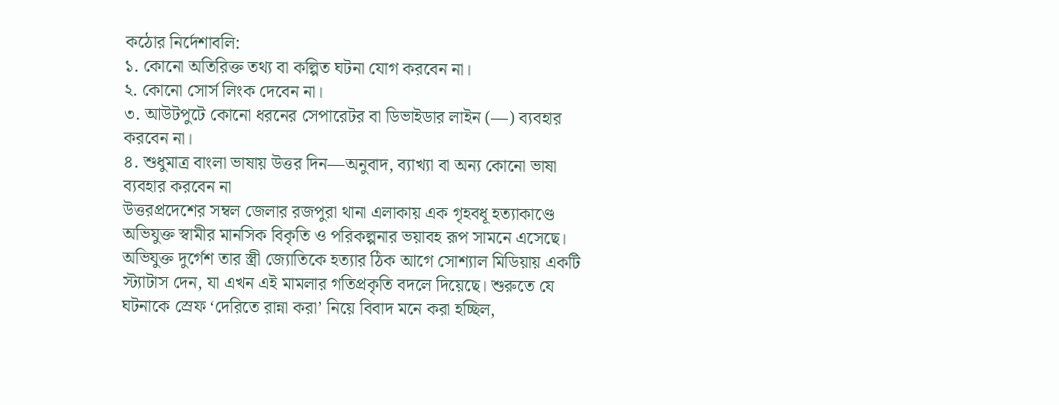কঠোর নির্দেশাবলি:
১. কোনো অতিরিক্ত তথ্য বা কল্পিত ঘটনা যোগ করবেন না।
২. কোনো সোর্স লিংক দেবেন না।
৩. আউটপুটে কোনো ধরনের সেপারেটর বা ডিভাইডার লাইন (—) ব্যবহার করবেন না।
৪. শুধুমাত্র বাংলা ভাষায় উত্তর দিন—অনুবাদ, ব্যাখ্যা বা অন্য কোনো ভাষা ব্যবহার করবেন না
উত্তরপ্রদেশের সম্বল জেলার রজপুরা থানা এলাকায় এক গৃহবধূ হত্যাকাণ্ডে অভিযুক্ত স্বামীর মানসিক বিকৃতি ও পরিকল্পনার ভয়াবহ রূপ সামনে এসেছে। অভিযুক্ত দুর্গেশ তার স্ত্রী জ্যোতিকে হত্যার ঠিক আগে সোশ্যাল মিডিয়ায় একটি স্ট্যাটাস দেন, যা এখন এই মামলার গতিপ্রকৃতি বদলে দিয়েছে। শুরুতে যে ঘটনাকে স্রেফ ‘দেরিতে রান্না করা’ নিয়ে বিবাদ মনে করা হচ্ছিল,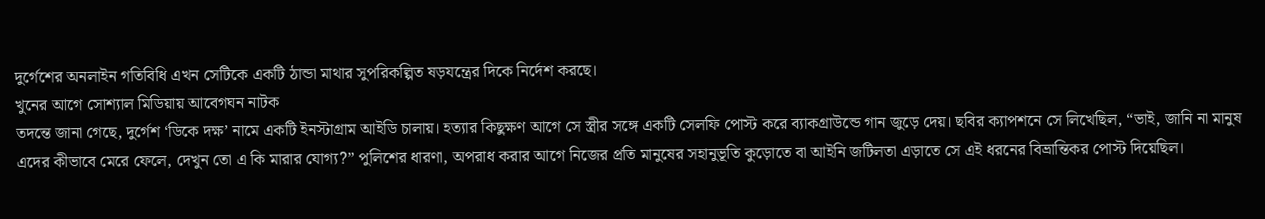দুর্গেশের অনলাইন গতিবিধি এখন সেটিকে একটি ঠান্ডা মাথার সুপরিকল্পিত ষড়যন্ত্রের দিকে নির্দেশ করছে।
খুনের আগে সোশ্যাল মিডিয়ায় আবেগঘন নাটক
তদন্তে জানা গেছে, দুর্গেশ ‘ডিকে দক্ষ’ নামে একটি ইনস্টাগ্রাম আইডি চালায়। হত্যার কিছুক্ষণ আগে সে স্ত্রীর সঙ্গে একটি সেলফি পোস্ট করে ব্যাকগ্রাউন্ডে গান জুড়ে দেয়। ছবির ক্যাপশনে সে লিখেছিল, “ভাই, জানি না মানুষ এদের কীভাবে মেরে ফেলে, দেখুন তো এ কি মারার যোগ্য?” পুলিশের ধারণা, অপরাধ করার আগে নিজের প্রতি মানুষের সহানুভূতি কুড়োতে বা আইনি জটিলতা এড়াতে সে এই ধরনের বিভ্রান্তিকর পোস্ট দিয়েছিল।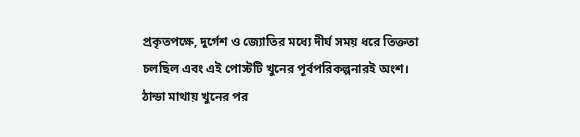প্রকৃতপক্ষে, দুর্গেশ ও জ্যোতির মধ্যে দীর্ঘ সময় ধরে তিক্ততা চলছিল এবং এই পোস্টটি খুনের পূর্বপরিকল্পনারই অংশ।
ঠান্ডা মাথায় খুনের পর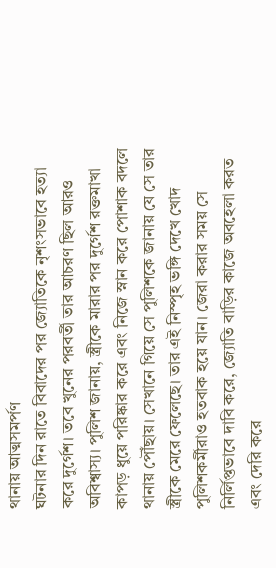থানায় আত্মসমর্পণ
ঘটনার দিন রাতে বিবাদের পর জ্যোতিকে নৃশংসভাবে হত্যা করে দুর্গেশ। তবে খুনের পরবর্তী তার আচরণ ছিল আরও অবিশ্বাস্য। পুলিশ জানায়, স্ত্রীকে মারার পর দুর্গেশ রক্তমাখা কাপড় ধুয়ে পরিষ্কার করে এবং নিজে স্নান করে পোশাক বদলে থানায় পৌঁছায়। সেখানে গিয়ে সে পুলিশকে জানায় যে সে তার স্ত্রীকে মেরে ফেলেছে। তার এই নিস্পৃহ ভঙ্গি দেখে খোদ পুলিশকর্মীরাও হতবাক হয়ে যান। জেরা করার সময় সে নির্লিপ্তভাবে দাবি করে, জ্যোতি বাড়ির কাজে অবহেলা করত এবং দেরি করে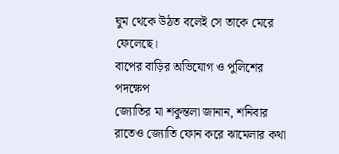ঘুম থেকে উঠত বলেই সে তাকে মেরে ফেলেছে।
বাপের বাড়ির অভিযোগ ও পুলিশের পদক্ষেপ
জ্যোতির মা শকুন্তলা জানান, শনিবার রাতেও জ্যোতি ফোন করে ঝামেলার কথা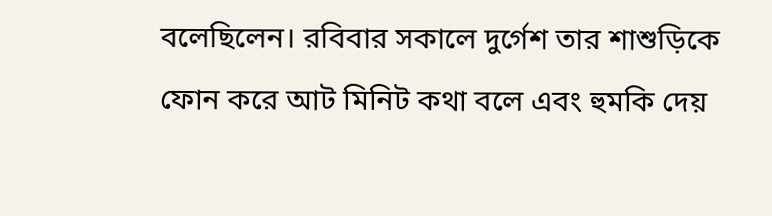বলেছিলেন। রবিবার সকালে দুর্গেশ তার শাশুড়িকে ফোন করে আট মিনিট কথা বলে এবং হুমকি দেয়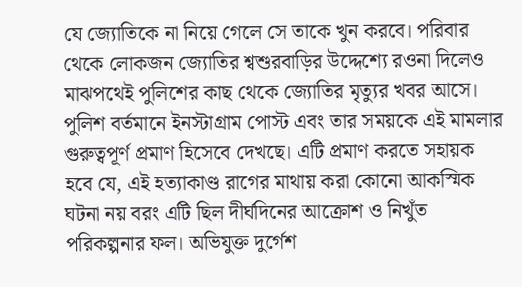যে জ্যোতিকে না নিয়ে গেলে সে তাকে খুন করবে। পরিবার থেকে লোকজন জ্যোতির শ্বশুরবাড়ির উদ্দেশ্যে রওনা দিলেও মাঝপথেই পুলিশের কাছ থেকে জ্যোতির মৃত্যুর খবর আসে।
পুলিশ বর্তমানে ইনস্টাগ্রাম পোস্ট এবং তার সময়কে এই মামলার গুরুত্বপূর্ণ প্রমাণ হিসেবে দেখছে। এটি প্রমাণ করতে সহায়ক হবে যে, এই হত্যাকাণ্ড রাগের মাথায় করা কোনো আকস্মিক ঘটনা নয় বরং এটি ছিল দীর্ঘদিনের আক্রোশ ও নিখুঁত পরিকল্পনার ফল। অভিযুক্ত দুর্গেশ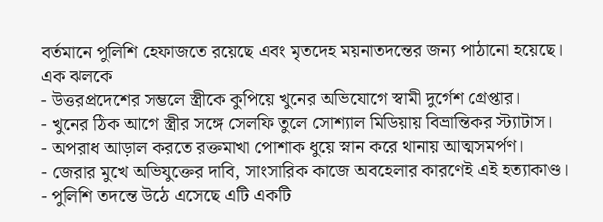বর্তমানে পুলিশি হেফাজতে রয়েছে এবং মৃতদেহ ময়নাতদন্তের জন্য পাঠানো হয়েছে।
এক ঝলকে
- উত্তরপ্রদেশের সম্ভলে স্ত্রীকে কুপিয়ে খুনের অভিযোগে স্বামী দুর্গেশ গ্রেপ্তার।
- খুনের ঠিক আগে স্ত্রীর সঙ্গে সেলফি তুলে সোশ্যাল মিডিয়ায় বিভ্রান্তিকর স্ট্যাটাস।
- অপরাধ আড়াল করতে রক্তমাখা পোশাক ধুয়ে স্নান করে থানায় আত্মসমর্পণ।
- জেরার মুখে অভিযুক্তের দাবি, সাংসারিক কাজে অবহেলার কারণেই এই হত্যাকাণ্ড।
- পুলিশি তদন্তে উঠে এসেছে এটি একটি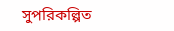সুপরিকল্পিত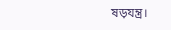ষড়যন্ত্র।